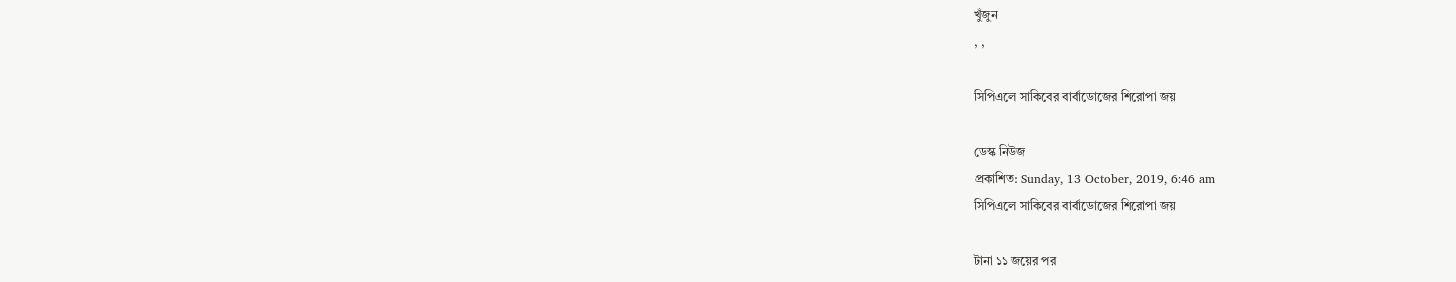খুঁজুন
, ,

সিপিএলে সাকিবের বার্বাডোজের শিরোপা জয়

ডেস্ক নিউজ
প্রকাশিত: Sunday, 13 October, 2019, 6:46 am
সিপিএলে সাকিবের বার্বাডোজের শিরোপা জয়

টানা ১১ জয়ের পর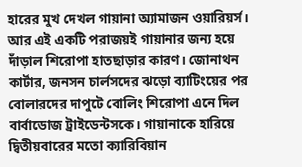হারের মুখ দেখল গায়ানা অ্যামাজন ওয়ারিয়র্স। আর এই একটি পরাজয়ই গায়ানার জন্য হয়ে দাঁড়াল শিরোপা হাতছাড়ার কারণ। জোনাথন কার্টার, জনসন চার্লসদের ঝড়ো ব্যাটিংয়ের পর বোলারদের দাপুটে বোলিং শিরোপা এনে দিল বার্বাডোজ ট্রাইডেন্টসকে। গায়ানাকে হারিয়ে দ্বিতীয়বারের মতো ক্যারিবিয়ান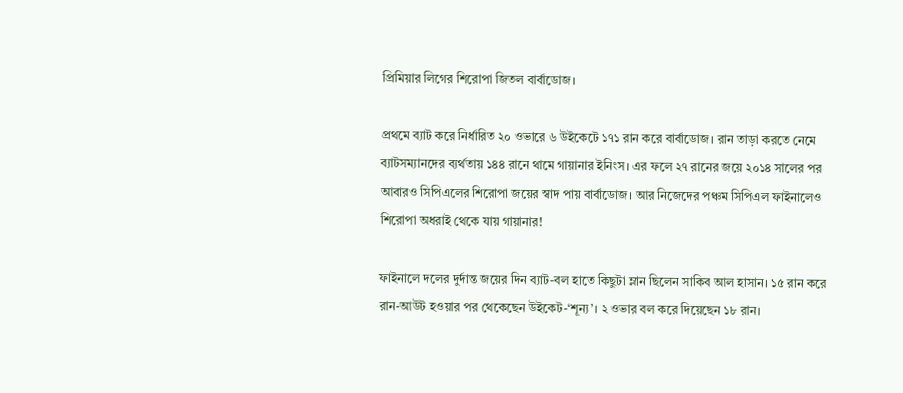প্রিমিয়ার লিগের শিরোপা জিতল বার্বাডোজ।

প্রথমে ব্যাট করে নির্ধারিত ২০ ওভারে ৬ উইকেটে ১৭১ রান করে বার্বাডোজ। রান তাড়া করতে নেমে ব্যাটসম্যানদের ব্যর্থতায় ১৪৪ রানে থামে গায়ানার ইনিংস। এর ফলে ২৭ রানের জয়ে ২০১৪ সালের পর আবারও সিপিএলের শিরোপা জয়ের স্বাদ পায় বার্বাডোজ। আর নিজেদের পঞ্চম সিপিএল ফাইনালেও শিরোপা অধরাই থেকে যায় গায়ানার!

ফাইনালে দলের দুর্দান্ত জয়ের দিন ব্যাট-বল হাতে কিছুটা ম্লান ছিলেন সাকিব আল হাসান। ১৫ রান করে রান-আউট হওয়ার পর থেকেছেন উইকেট-‘শূন্য’। ২ ওভার বল করে দিয়েছেন ১৮ রান।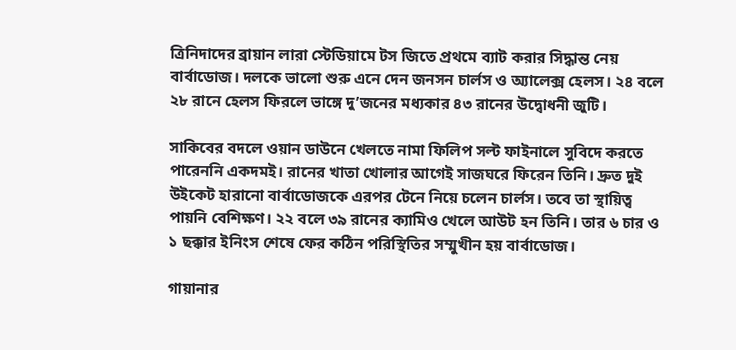ত্রিনিদাদের ব্রায়ান লারা স্টেডিয়ামে টস জিতে প্রথমে ব্যাট করার সিদ্ধান্ত নেয় বার্বাডোজ। দলকে ভালো শুরু এনে দেন জনসন চার্লস ও অ্যালেক্স হেলস। ২৪ বলে ২৮ রানে হেলস ফিরলে ভাঙ্গে দু’জনের মধ্যকার ৪৩ রানের উদ্বোধনী জুটি।

সাকিবের বদলে ওয়ান ডাউনে খেলতে নামা ফিলিপ সল্ট ফাইনালে সুবিদে করতে পারেননি একদমই। রানের খাতা খোলার আগেই সাজঘরে ফিরেন তিনি। দ্রুত দুই উইকেট হারানো বার্বাডোজকে এরপর টেনে নিয়ে চলেন চার্লস। তবে তা স্থায়িত্ব পায়নি বেশিক্ষণ। ২২ বলে ৩৯ রানের ক্যামিও খেলে আউট হন তিনি। তার ৬ চার ও ১ ছক্কার ইনিংস শেষে ফের কঠিন পরিস্থিতির সম্মুখীন হয় বার্বাডোজ।

গায়ানার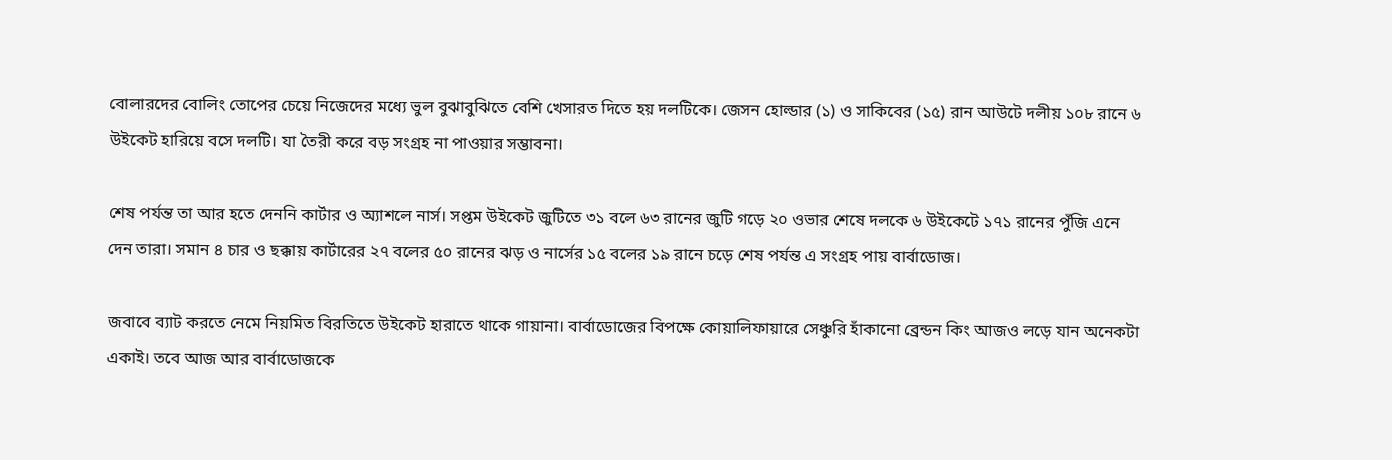বোলারদের বোলিং তোপের চেয়ে নিজেদের মধ্যে ভুল বুঝাবুঝিতে বেশি খেসারত দিতে হয় দলটিকে। জেসন হোল্ডার (১) ও সাকিবের (১৫) রান আউটে দলীয় ১০৮ রানে ৬ উইকেট হারিয়ে বসে দলটি। যা তৈরী করে বড় সংগ্রহ না পাওয়ার সম্ভাবনা।

শেষ পর্যন্ত তা আর হতে দেননি কার্টার ও অ্যাশলে নার্স। সপ্তম উইকেট জুটিতে ৩১ বলে ৬৩ রানের জুটি গড়ে ২০ ওভার শেষে দলকে ৬ উইকেটে ১৭১ রানের পুঁজি এনে দেন তারা। সমান ৪ চার ও ছক্কায় কার্টারের ২৭ বলের ৫০ রানের ঝড় ও নার্সের ১৫ বলের ১৯ রানে চড়ে শেষ পর্যন্ত এ সংগ্রহ পায় বার্বাডোজ।

জবাবে ব্যাট করতে নেমে নিয়মিত বিরতিতে উইকেট হারাতে থাকে গায়ানা। বার্বাডোজের বিপক্ষে কোয়ালিফায়ারে সেঞ্চুরি হাঁকানো ব্রেন্ডন কিং আজও লড়ে যান অনেকটা একাই। তবে আজ আর বার্বাডোজকে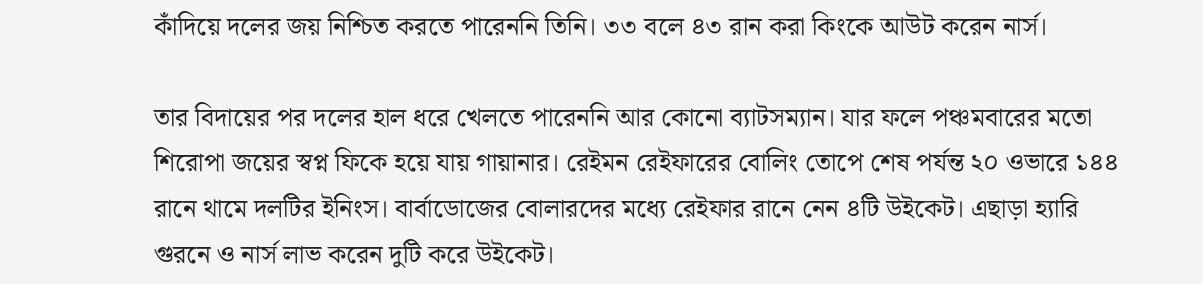কাঁদিয়ে দলের জয় নিশ্চিত করতে পারেননি তিনি। ৩৩ বলে ৪৩ রান করা কিংকে আউট করেন নার্স।

তার বিদায়ের পর দলের হাল ধরে খেলতে পারেননি আর কোনো ব্যাটসম্যান। যার ফলে পঞ্চমবারের মতো শিরোপা জয়ের স্বপ্ন ফিকে হয়ে যায় গায়ানার। রেইমন রেইফারের বোলিং তোপে শেষ পর্যন্ত ২০ ওভারে ১৪৪ রানে থামে দলটির ইনিংস। বার্বাডোজের বোলারদের মধ্যে রেইফার রানে নেন ৪টি উইকেট। এছাড়া হ্যারি গুরনে ও নার্স লাভ করেন দুটি করে উইকেট।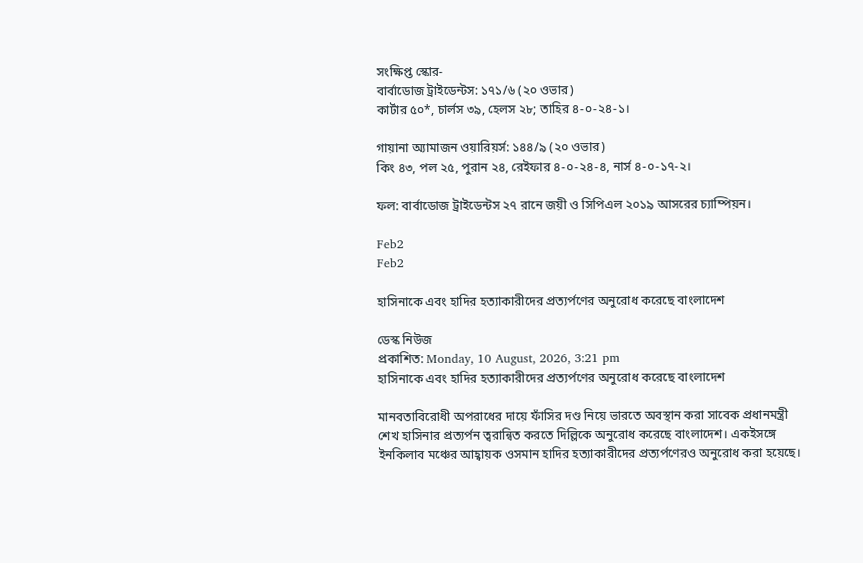সংক্ষিপ্ত স্কোর-
বার্বাডোজ ট্রাইডেন্টস: ১৭১/৬ (২০ ওভার)
কার্টার ৫০*, চার্লস ৩৯, হেলস ২৮; তাহির ৪-০-২৪-১।

গায়ানা অ্যামাজন ওয়ারিয়র্স: ১৪৪/৯ (২০ ওভার)
কিং ৪৩, পল ২৫, পুরান ২৪, রেইফার ৪-০-২৪-৪, নার্স ৪-০-১৭-২।

ফল: বার্বাডোজ ট্রাইডেন্টস ২৭ রানে জয়ী ও সিপিএল ২০১৯ আসরের চ্যাম্পিয়ন।

Feb2
Feb2

হাসিনাকে এবং হা‌দির হত্যাকারীদের প্রত্যর্পণের অনুরোধ করেছে বাংলাদেশ

ডেস্ক নিউজ
প্রকাশিত: Monday, 10 August, 2026, 3:21 pm
হাসিনাকে এবং হা‌দির হত্যাকারীদের প্রত্যর্পণের অনুরোধ করেছে বাংলাদেশ

মানবতাবিরোধী অপরাধের দায়ে ফাঁসির দণ্ড নিয়ে ভারতে অবস্থান করা সাবেক প্রধানমন্ত্রী শেখ হাসিনার প্রত্যর্প‌ন ত্বরা‌ন্বিত করতে দি‌ল্লিকে অনুরোধ করেছে বাংলাদেশ। একইসঙ্গে ইনকিলাব মঞ্চের আহ্বায়ক ওসমান হাদির হত্যাকারীদের প্রত্যর্পণেরও অনুরোধ করা হয়েছে।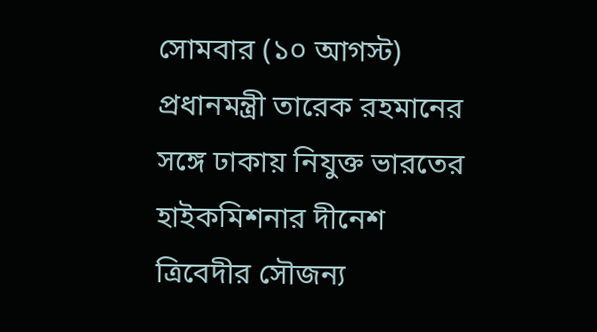সোমবার (১০ আগস্ট) প্রধানমন্ত্রী তারেক রহমানের স‌ঙ্গে ঢাকায় নিযুক্ত ভারতের হাইকমিশনার দীনেশ ত্রিবেদীর সৌজন্য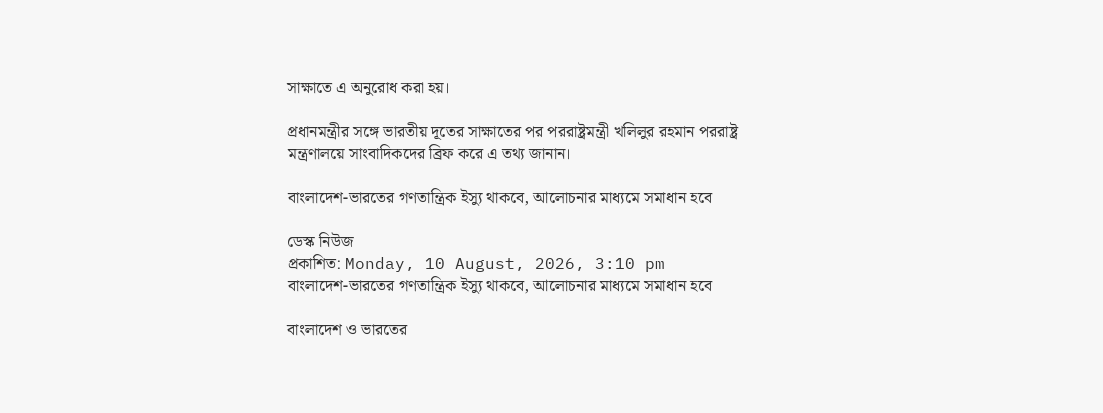সাক্ষাতে এ অনু‌রোধ করা হ‌য়।

প্রধানমন্ত্রীর সঙ্গে ভারতীয় দূতের সাক্ষাতের পর পররাষ্ট্রমন্ত্রী খ‌লিলুর রহমা‌ন পররাষ্ট্র মন্ত্রণাল‌য়ে সাংবা‌দিকদের ব্রিফ করে এ তথ্য জানান।

বাংলাদেশ-ভারতের গণতান্ত্রিক ইস্যু থাকবে, আলোচনার মাধ্যমে সমাধান হবে

ডেস্ক নিউজ
প্রকাশিত: Monday, 10 August, 2026, 3:10 pm
বাংলাদেশ-ভারতের গণতান্ত্রিক ইস্যু থাকবে, আলোচনার মাধ্যমে সমাধান হবে

বাংলাদেশ ও ভারতের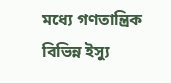মধ্যে গণতান্ত্রিক বিভিন্ন ইস্যু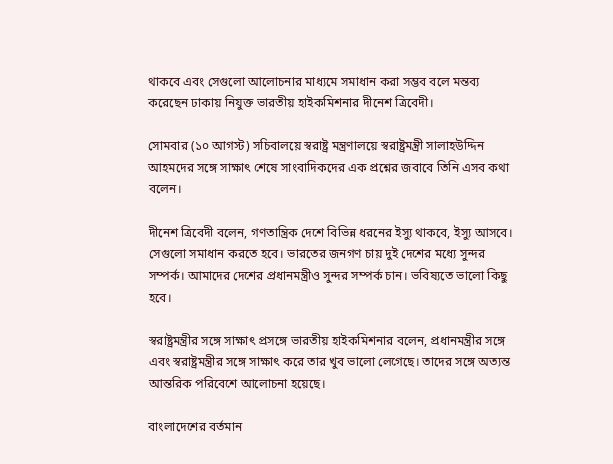থাকবে এবং সেগুলো আলোচনার মাধ্যমে সমাধান করা সম্ভব বলে মন্তব্য করেছেন ঢাকায় নিযুক্ত ভারতীয় হাইকমিশনার দীনেশ ত্রিবেদী।

সোমবার (১০ আগস্ট) সচিবালয়ে স্বরাষ্ট্র মন্ত্রণালয়ে স্বরাষ্ট্রমন্ত্রী সালাহউদ্দিন আহমদের সঙ্গে সাক্ষাৎ শেষে সাংবাদিকদের এক প্রশ্নের জবাবে তিনি এসব কথা বলেন।

দীনেশ ত্রিবেদী বলেন, গণতান্ত্রিক দেশে বিভিন্ন ধরনের ইস্যু থাকবে, ইস্যু আসবে। সেগুলো সমাধান করতে হবে। ভারতের জনগণ চায় দুই দেশের মধ্যে সুন্দর সম্পর্ক। আমাদের দেশের প্রধানমন্ত্রীও সুন্দর সম্পর্ক চান। ভবিষ্যতে ভালো কিছু হবে।

স্বরাষ্ট্রমন্ত্রীর সঙ্গে সাক্ষাৎ প্রসঙ্গে ভারতীয় হাইকমিশনার বলেন, প্রধানমন্ত্রীর সঙ্গে এবং স্বরাষ্ট্রমন্ত্রীর সঙ্গে সাক্ষাৎ করে তার খুব ভালো লেগেছে। তাদের সঙ্গে অত্যন্ত আন্তরিক পরিবেশে আলোচনা হয়েছে।

বাংলাদেশের বর্তমান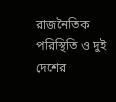রাজনৈতিক পরিস্থিতি ও দুই দেশের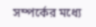সম্পর্কের মধ্যে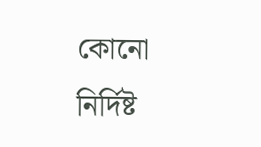কোনো নির্দিষ্ট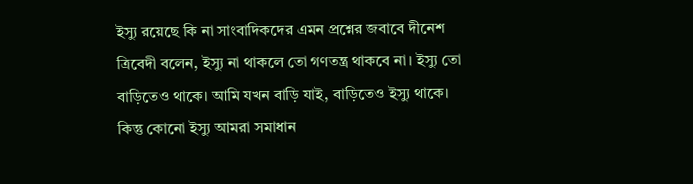ইস্যু রয়েছে কি না সাংবাদিকদের এমন প্রশ্নের জবাবে দীনেশ ত্রিবেদী বলেন, ইস্যু না থাকলে তো গণতন্ত্র থাকবে না। ইস্যু তো বাড়িতেও থাকে। আমি যখন বাড়ি যাই, বাড়িতেও ইস্যু থাকে। কিন্তু কোনো ইস্যু আমরা সমাধান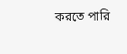করতে পারি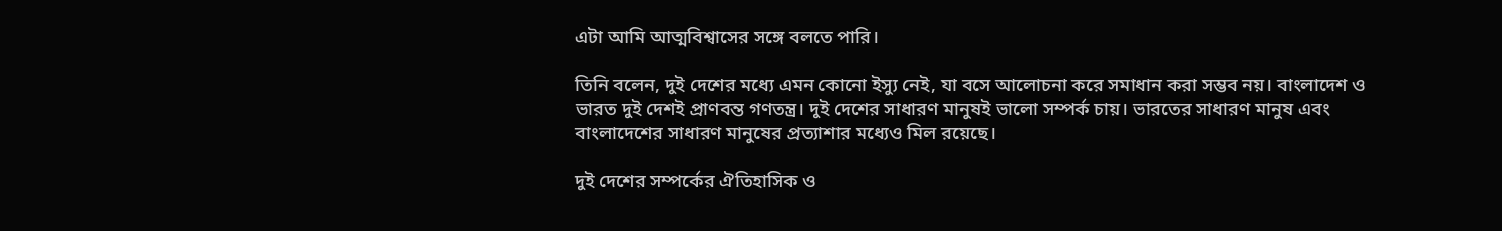এটা আমি আত্মবিশ্বাসের সঙ্গে বলতে পারি।

তিনি বলেন, দুই দেশের মধ্যে এমন কোনো ইস্যু নেই, যা বসে আলোচনা করে সমাধান করা সম্ভব নয়। বাংলাদেশ ও ভারত দুই দেশই প্রাণবন্ত গণতন্ত্র। দুই দেশের সাধারণ মানুষই ভালো সম্পর্ক চায়। ভারতের সাধারণ মানুষ এবং বাংলাদেশের সাধারণ মানুষের প্রত্যাশার মধ্যেও মিল রয়েছে।

দুই দেশের সম্পর্কের ঐতিহাসিক ও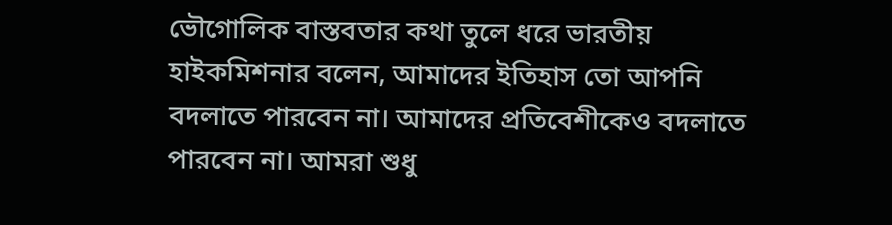ভৌগোলিক বাস্তবতার কথা তুলে ধরে ভারতীয় হাইকমিশনার বলেন, আমাদের ইতিহাস তো আপনি বদলাতে পারবেন না। আমাদের প্রতিবেশীকেও বদলাতে পারবেন না। আমরা শুধু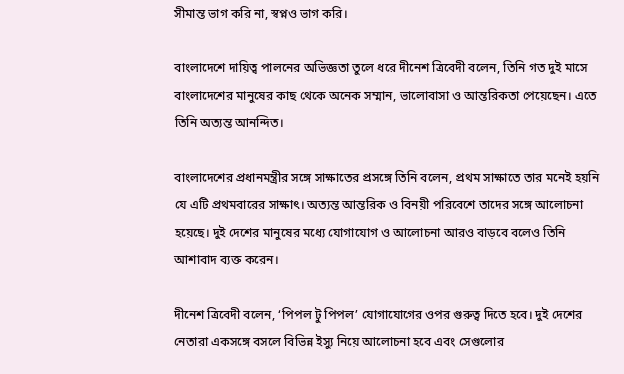সীমান্ত ভাগ করি না, স্বপ্নও ভাগ করি।

বাংলাদেশে দায়িত্ব পালনের অভিজ্ঞতা তুলে ধরে দীনেশ ত্রিবেদী বলেন, তিনি গত দুই মাসে বাংলাদেশের মানুষের কাছ থেকে অনেক সম্মান, ভালোবাসা ও আন্তরিকতা পেয়েছেন। এতে তিনি অত্যন্ত আনন্দিত।

বাংলাদেশের প্রধানমন্ত্রীর সঙ্গে সাক্ষাতের প্রসঙ্গে তিনি বলেন, প্রথম সাক্ষাতে তার মনেই হয়নি যে এটি প্রথমবারের সাক্ষাৎ। অত্যন্ত আন্তরিক ও বিনয়ী পরিবেশে তাদের সঙ্গে আলোচনা হয়েছে। দুই দেশের মানুষের মধ্যে যোগাযোগ ও আলোচনা আরও বাড়বে বলেও তিনি আশাবাদ ব্যক্ত করেন।

দীনেশ ত্রিবেদী বলেন, ‘পিপল টু পিপল’ যোগাযোগের ওপর গুরুত্ব দিতে হবে। দুই দেশের নেতারা একসঙ্গে বসলে বিভিন্ন ইস্যু নিয়ে আলোচনা হবে এবং সেগুলোর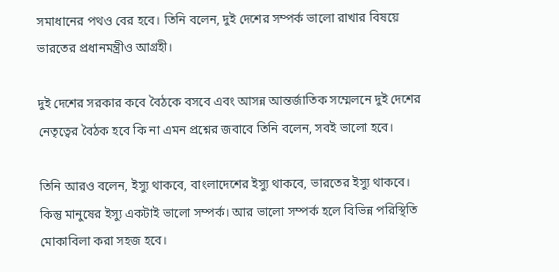সমাধানের পথও বের হবে। তিনি বলেন, দুই দেশের সম্পর্ক ভালো রাখার বিষয়ে ভারতের প্রধানমন্ত্রীও আগ্রহী।

দুই দেশের সরকার কবে বৈঠকে বসবে এবং আসন্ন আন্তর্জাতিক সম্মেলনে দুই দেশের নেতৃত্বের বৈঠক হবে কি না এমন প্রশ্নের জবাবে তিনি বলেন, সবই ভালো হবে।

তিনি আরও বলেন, ইস্যু থাকবে, বাংলাদেশের ইস্যু থাকবে, ভারতের ইস্যু থাকবে। কিন্তু মানুষের ইস্যু একটাই ভালো সম্পর্ক। আর ভালো সম্পর্ক হলে বিভিন্ন পরিস্থিতি মোকাবিলা করা সহজ হবে।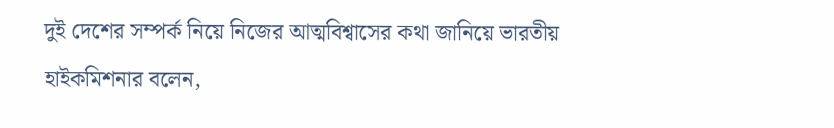দুই দেশের সম্পর্ক নিয়ে নিজের আত্মবিশ্বাসের কথা জানিয়ে ভারতীয় হাইকমিশনার বলেন,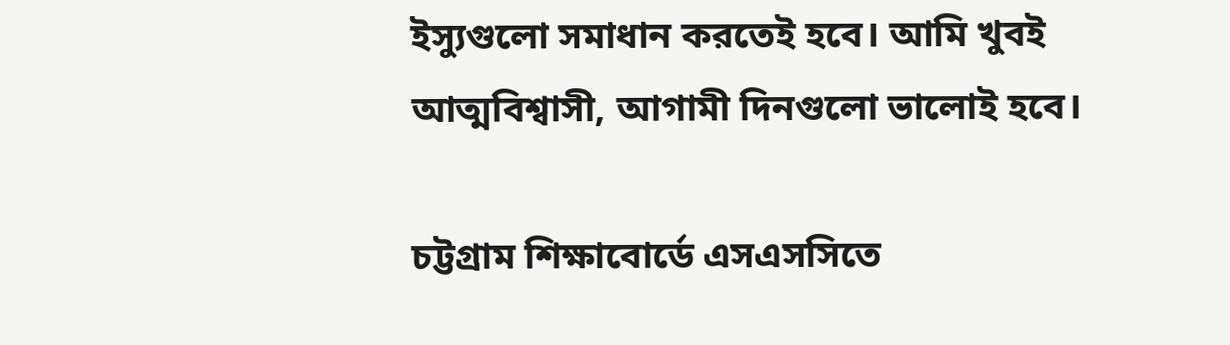ইস্যুগুলো সমাধান করতেই হবে। আমি খুবই আত্মবিশ্বাসী, আগামী দিনগুলো ভালোই হবে।

চট্টগ্রাম শিক্ষাবোর্ডে এসএসসিতে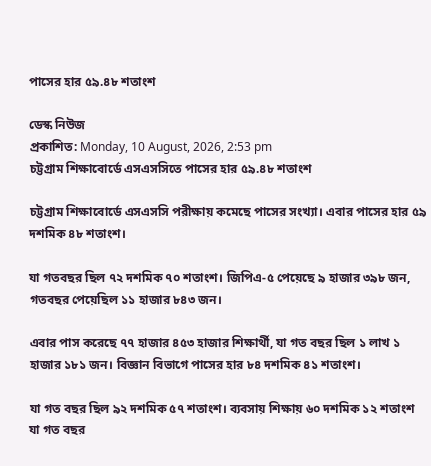পাসের হার ৫৯.৪৮ শতাংশ

ডেস্ক নিউজ
প্রকাশিত: Monday, 10 August, 2026, 2:53 pm
চট্টগ্রাম শিক্ষাবোর্ডে এসএসসিতে পাসের হার ৫৯.৪৮ শতাংশ

চট্টগ্রাম শিক্ষাবোর্ডে এসএসসি পরীক্ষায় কমেছে পাসের সংখ্যা। এবার পাসের হার ৫৯ দশমিক ৪৮ শতাংশ।

যা গতবছর ছিল ৭২ দশমিক ৭০ শতাংশ। জিপিএ-৫ পেয়েছে ৯ হাজার ৩৯৮ জন, গতবছর পেয়েছিল ১১ হাজার ৮৪৩ জন।

এবার পাস করেছে ৭৭ হাজার ৪৫৩ হাজার শিক্ষার্থী, যা গত বছর ছিল ১ লাখ ১ হাজার ১৮১ জন। বিজ্ঞান বিভাগে পাসের হার ৮৪ দশমিক ৪১ শতাংশ।

যা গত বছর ছিল ৯২ দশমিক ৫৭ শতাংশ। ব্যবসায় শিক্ষায় ৬০ দশমিক ১২ শতাংশ যা গত বছর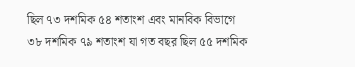ছিল ৭৩ দশমিক ৫৪ শতাংশ এবং মানবিক বিভাগে ৩৮ দশমিক ৭৯ শতাংশ যা গত বছর ছিল ৫৫ দশমিক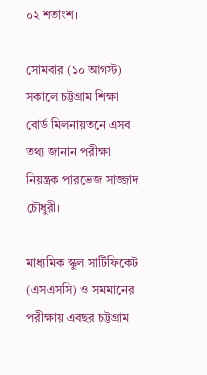০২ শতাংশ।

সোমবার (১০ আগস্ট) সকালে চট্টগ্রাম শিক্ষা বোর্ড মিলনায়তনে এসব তথ্য জানান পরীক্ষা নিয়ন্ত্রক পারভেজ সাজ্জাদ চৌধুরী।

মাধ্যমিক স্কুল সার্টিফিকেট (এসএসসি) ও সমমানের পরীক্ষায় এবছর চট্টগ্রাম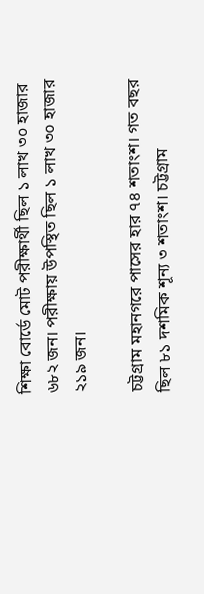শিক্ষা বোর্ডে মোট পরীক্ষার্থী ছিল ১ লাখ ৩০ হাজার ৬৮২ জন। পরীক্ষায় উপস্থিত ছিল ১ লাখ ৩০ হাজার ২১৯ জন।

চট্টগ্রাম মহানগরে পাসের হার ৭৪ শতাংশ। গত বছর ছিল ৮১ দশমিক শূন্য ৩ শতাংশ। চট্টগ্রাম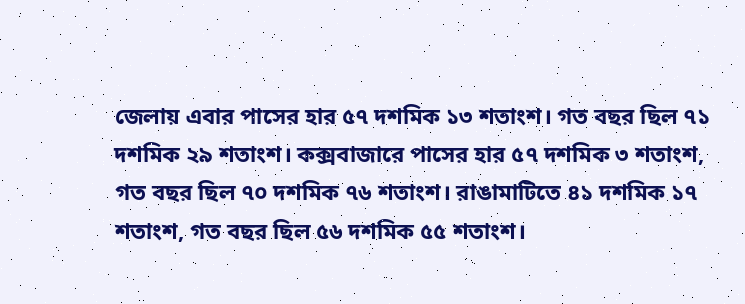জেলায় এবার পাসের হার ৫৭ দশমিক ১৩ শতাংশ। গত বছর ছিল ৭১ দশমিক ২৯ শতাংশ। কক্সবাজারে পাসের হার ৫৭ দশমিক ৩ শতাংশ, গত বছর ছিল ৭০ দশমিক ৭৬ শতাংশ। রাঙামাটিতে ৪১ দশমিক ১৭ শতাংশ, গত বছর ছিল ৫৬ দশমিক ৫৫ শতাংশ।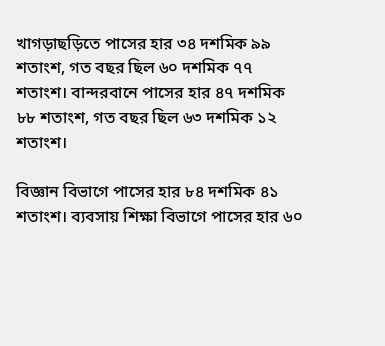খাগড়াছড়িতে পাসের হার ৩৪ দশমিক ৯৯ শতাংশ, গত বছর ছিল ৬০ দশমিক ৭৭ শতাংশ। বান্দরবানে পাসের হার ৪৭ দশমিক ৮৮ শতাংশ, গত বছর ছিল ৬৩ দশমিক ১২ শতাংশ।

বিজ্ঞান বিভাগে পাসের হার ৮৪ দশমিক ৪১ শতাংশ। ব্যবসায় শিক্ষা বিভাগে পাসের হার ৬০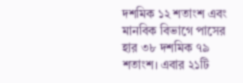দশমিক ১২ শতাংশ এবং মানবিক বিভাগে পাসের হার ৩৮ দশমিক ৭৯ শতাংশ। এবার ২১টি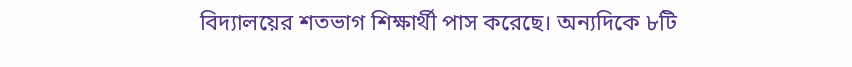বিদ্যালয়ের শতভাগ শিক্ষার্থী পাস করেছে। অন্যদিকে ৮টি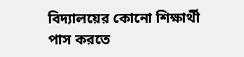বিদ্যালয়ের কোনো শিক্ষার্থী পাস করতে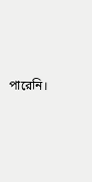পারেনি।